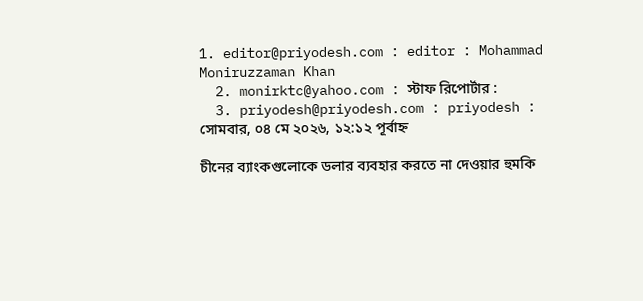1. editor@priyodesh.com : editor : Mohammad Moniruzzaman Khan
  2. monirktc@yahoo.com : স্টাফ রিপোর্টার :
  3. priyodesh@priyodesh.com : priyodesh :
সোমবার, ০৪ মে ২০২৬, ১২:১২ পূর্বাহ্ন

চীনের ব্যাংকগুলোকে ডলার ব্যবহার করতে না দেওয়ার হুমকি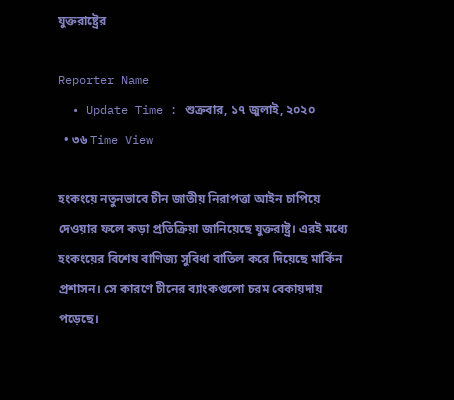যুক্তরাষ্ট্রের

Reporter Name
  • Update Time : শুক্রবার, ১৭ জুলাই, ২০২০
  • ৩৬ Time View

হংকংয়ে নতুনভাবে চীন জাতীয় নিরাপত্তা আইন চাপিয়ে দেওয়ার ফলে কড়া প্রতিক্রিয়া জানিয়েছে যুক্তরাষ্ট্র। এরই মধ্যে হংকংয়ের বিশেষ বাণিজ্য সুবিধা বাতিল করে দিয়েছে মার্কিন প্রশাসন। সে কারণে চীনের ব্যাংকগুলো চরম বেকায়দায় পড়েছে।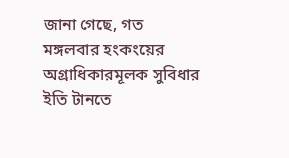জানা গেছে, গত মঙ্গলবার হংকংয়ের অগ্রাধিকারমূলক সুবিধার ইতি টানতে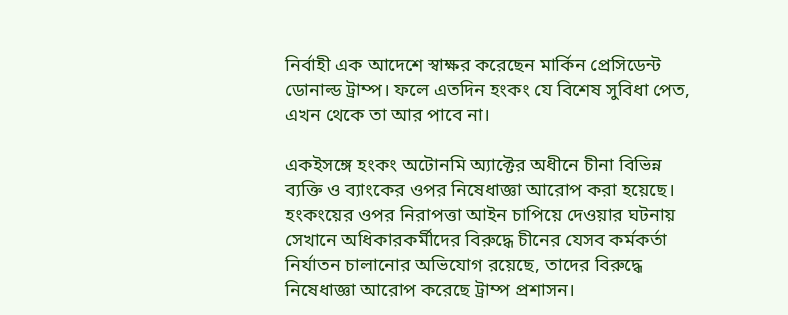নির্বাহী এক আদেশে স্বাক্ষর করেছেন মার্কিন প্রেসিডেন্ট ডোনাল্ড ট্রাম্প। ফলে এতদিন হংকং যে বিশেষ সুবিধা পেত, এখন থেকে তা আর পাবে না।

একইসঙ্গে হংকং অটোনমি অ্যাক্টের অধীনে চীনা বিভিন্ন ব্যক্তি ও ব্যাংকের ওপর নিষেধাজ্ঞা আরোপ করা হয়েছে। হংকংয়ের ওপর নিরাপত্তা আইন চাপিয়ে দেওয়ার ঘটনায় সেখানে অধিকারকর্মীদের বিরুদ্ধে চীনের যেসব কর্মকর্তা নির্যাতন চালানোর অভিযোগ রয়েছে, তাদের বিরুদ্ধে নিষেধাজ্ঞা আরোপ করেছে ট্রাম্প প্রশাসন।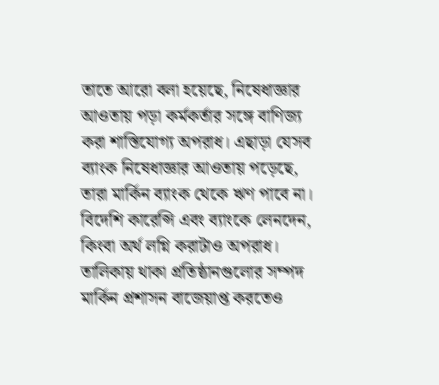তাতে আরো বলা হয়েছে, নিষেধাজ্ঞার আওতায় পড়া কর্মকর্তার সঙ্গে বাণিজ্য করা শাস্তিযোগ্য অপরাধ। এছাড়া যেসব ব্যাংক নিষেধাজ্ঞার আওতায় পড়েছে, তারা মার্কিন ব্যাংক থেকে ঋণ পাবে না। বিদেশি কারেন্সি এবং ব্যাংকে লেনদেন, কিংবা অর্থ লগ্নি করাটাও অপরাধ। তালিকায় থাকা প্রতিষ্ঠানগুলোর সম্পদ মার্কিন প্রশাসন বাজেয়াপ্ত করতেও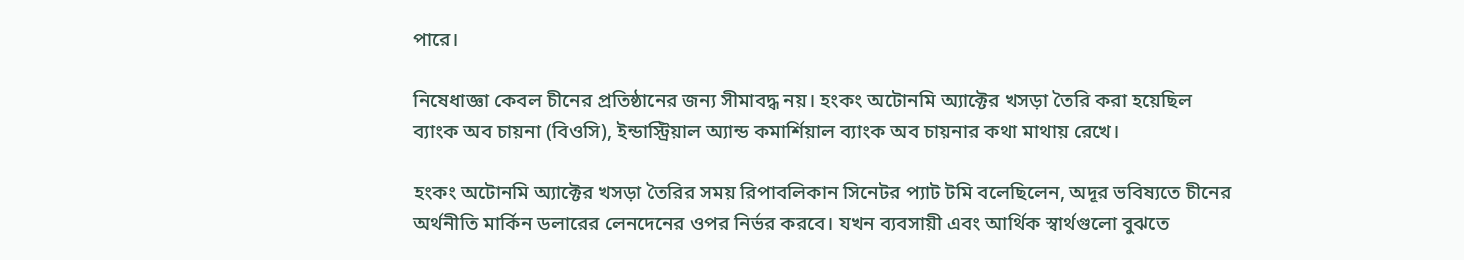পারে।

নিষেধাজ্ঞা কেবল চীনের প্রতিষ্ঠানের জন্য সীমাবদ্ধ নয়। হংকং অটোনমি অ্যাক্টের খসড়া তৈরি করা হয়েছিল ব্যাংক অব চায়না (বিওসি), ইন্ডাস্ট্রিয়াল অ্যান্ড কমার্শিয়াল ব্যাংক অব চায়নার কথা মাথায় রেখে।

হংকং অটোনমি অ্যাক্টের খসড়া তৈরির সময় রিপাবলিকান সিনেটর প্যাট টমি বলেছিলেন, অদূর ভবিষ্যতে চীনের অর্থনীতি মার্কিন ডলারের লেনদেনের ওপর নির্ভর করবে। যখন ব্যবসায়ী এবং আর্থিক স্বার্থগুলো বুঝতে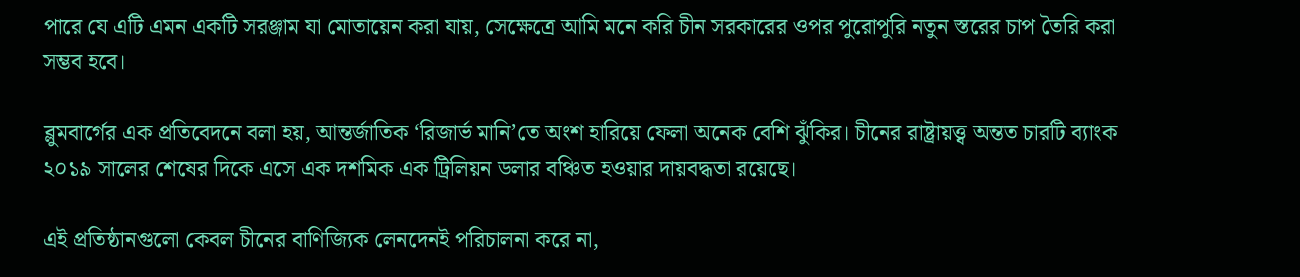পারে যে এটি এমন একটি সরঞ্জাম যা মোতায়েন করা যায়, সেক্ষেত্রে আমি মনে করি চীন সরকারের ওপর পুরোপুরি নতুন স্তরের চাপ তৈরি করা সম্ভব হবে।

ব্লুমবার্গের এক প্রতিবেদনে বলা হয়, আন্তর্জাতিক ‘রিজার্ভ মানি’তে অংশ হারিয়ে ফেলা অনেক বেশি ঝুঁকির। চীনের রাষ্ট্রায়ত্ত্ব অন্তত চারটি ব্যাংক ২০১৯ সালের শেষের দিকে এসে এক দশমিক এক ট্রিলিয়ন ডলার বঞ্চিত হওয়ার দায়বদ্ধতা রয়েছে।

এই প্রতিষ্ঠানগুলো কেবল চীনের বাণিজ্যিক লেনদেনই পরিচালনা করে না,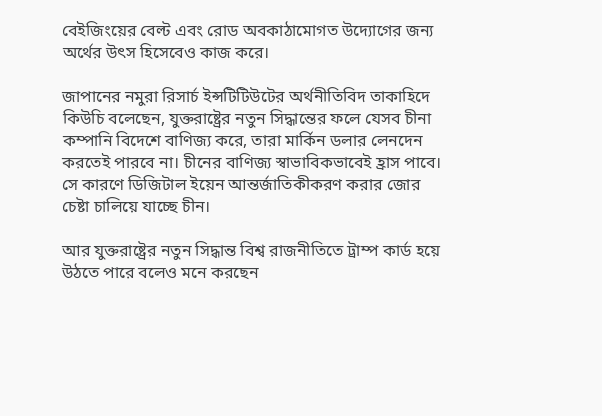বেইজিংয়ের বেল্ট এবং রোড অবকাঠামোগত উদ্যোগের জন্য অর্থের উৎস হিসেবেও কাজ করে।

জাপানের নমুরা রিসার্চ ইন্সটিটিউটের অর্থনীতিবিদ তাকাহিদে কিউচি বলেছেন, যুক্তরাষ্ট্রের নতুন সিদ্ধান্তের ফলে যেসব চীনা কম্পানি বিদেশে বাণিজ্য করে, তারা মার্কিন ডলার লেনদেন করতেই পারবে না। চীনের বাণিজ্য স্বাভাবিকভাবেই হ্রাস পাবে। সে কারণে ডিজিটাল ইয়েন আন্তর্জাতিকীকরণ করার জোর চেষ্টা চালিয়ে যাচ্ছে চীন।

আর যুক্তরাষ্ট্রের নতুন সিদ্ধান্ত বিশ্ব রাজনীতিতে ট্রাম্প কার্ড হয়ে উঠতে পারে বলেও মনে করছেন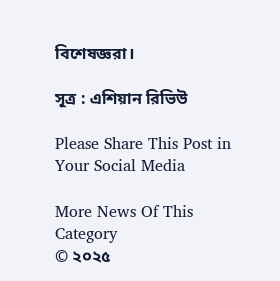বিশেষজ্ঞরা।

সূত্র : এশিয়ান রিভিউ

Please Share This Post in Your Social Media

More News Of This Category
© ২০২৫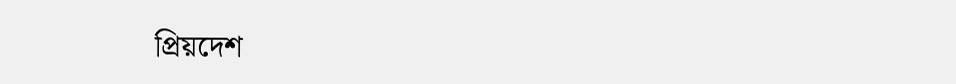প্রিয়দেশ